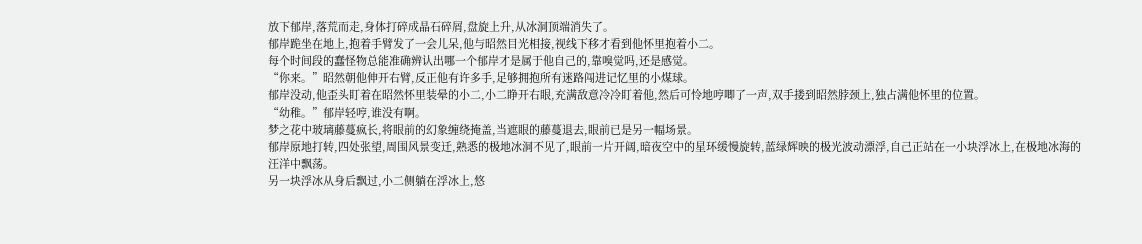放下郁岸,落荒而走,身体打碎成晶石碎屑,盘旋上升,从冰洞顶端消失了。
郁岸跪坐在地上,抱着手臂发了一会儿呆,他与昭然目光相接,视线下移才看到他怀里抱着小二。
每个时间段的蠢怪物总能准确辨认出哪一个郁岸才是属于他自己的,靠嗅觉吗,还是感觉。
“你来。”昭然朝他伸开右臂,反正他有许多手,足够拥抱所有迷路闯进记忆里的小煤球。
郁岸没动,他歪头盯着在昭然怀里装晕的小二,小二睁开右眼,充满敌意冷冷盯着他,然后可怜地哼唧了一声,双手搂到昭然脖颈上,独占满他怀里的位置。
“幼稚。”郁岸轻哼,谁没有啊。
梦之花中玻璃藤蔓疯长,将眼前的幻象缠绕掩盖,当遮眼的藤蔓退去,眼前已是另一幅场景。
郁岸原地打转,四处张望,周围风景变迁,熟悉的极地冰洞不见了,眼前一片开阔,暗夜空中的星环缓慢旋转,蓝绿辉映的极光波动漂浮,自己正站在一小块浮冰上,在极地冰海的汪洋中飘荡。
另一块浮冰从身后飘过,小二侧躺在浮冰上,悠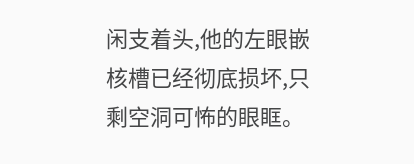闲支着头,他的左眼嵌核槽已经彻底损坏,只剩空洞可怖的眼眶。